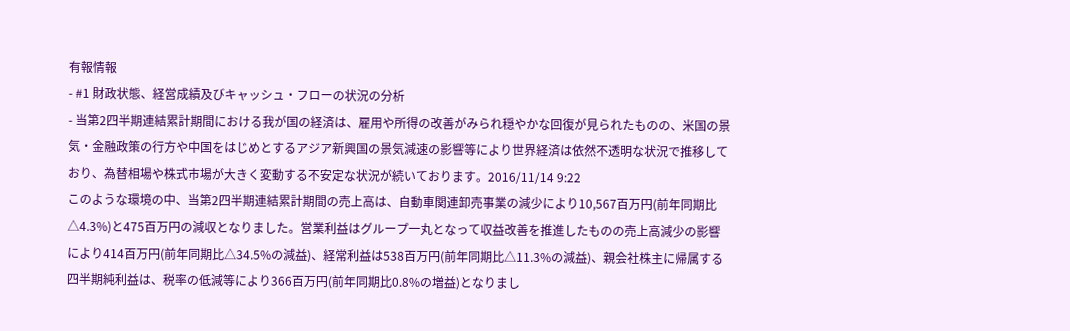有報情報
- #1 財政状態、経営成績及びキャッシュ・フローの状況の分析
- 当第2四半期連結累計期間における我が国の経済は、雇用や所得の改善がみられ穏やかな回復が見られたものの、米国の景気・金融政策の行方や中国をはじめとするアジア新興国の景気減速の影響等により世界経済は依然不透明な状況で推移しており、為替相場や株式市場が大きく変動する不安定な状況が続いております。2016/11/14 9:22
このような環境の中、当第2四半期連結累計期間の売上高は、自動車関連卸売事業の減少により10,567百万円(前年同期比△4.3%)と475百万円の減収となりました。営業利益はグループ一丸となって収益改善を推進したものの売上高減少の影響により414百万円(前年同期比△34.5%の減益)、経常利益は538百万円(前年同期比△11.3%の減益)、親会社株主に帰属する四半期純利益は、税率の低減等により366百万円(前年同期比0.8%の増益)となりまし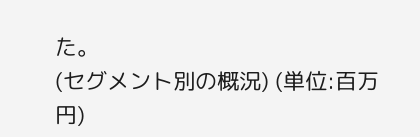た。
(セグメント別の概況) (単位:百万円)